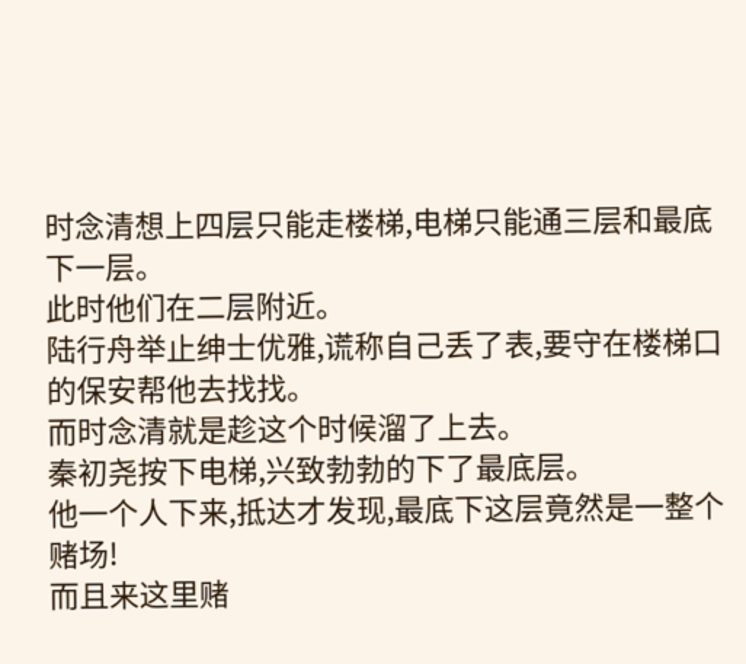时念清想上四层只能走楼梯,电梯只能通三层和最底下一层。
此时他们在二层附近。
陆行舟举止绅士优雅,谎称自己丢了表,要守在楼梯口的保安帮他去找找。
而时念清就是趁这个时候溜了上去。
秦初尧按下电梯,兴致勃勃的下了最底层。
他一个人下来,抵达才发现,最底下这层竟然是一整个赌场!
而且来这里赌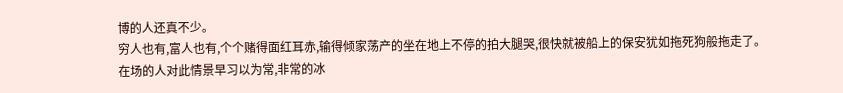博的人还真不少。
穷人也有,富人也有,个个赌得面红耳赤,输得倾家荡产的坐在地上不停的拍大腿哭,很快就被船上的保安犹如拖死狗般拖走了。
在场的人对此情景早习以为常,非常的冰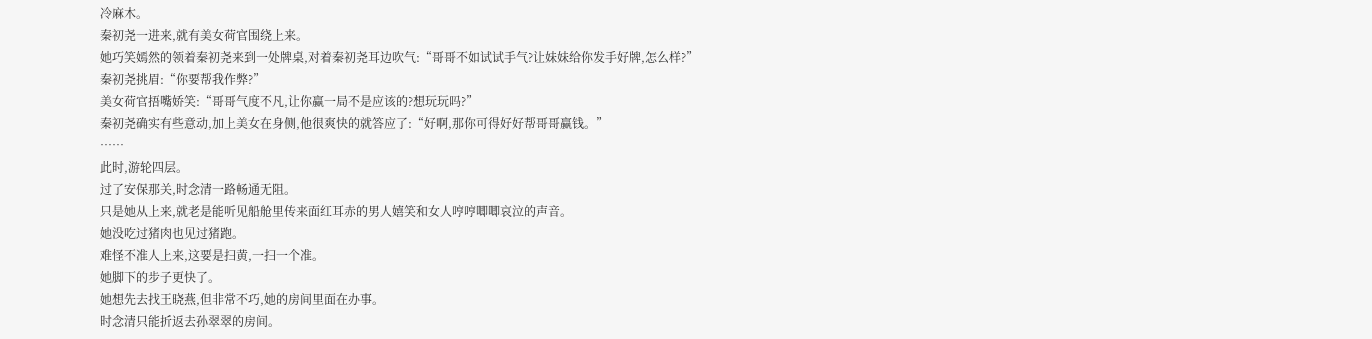冷麻木。
秦初尧一进来,就有美女荷官围绕上来。
她巧笑嫣然的领着秦初尧来到一处牌桌,对着秦初尧耳边吹气:“哥哥不如试试手气?让妹妹给你发手好牌,怎么样?”
秦初尧挑眉:“你要帮我作弊?”
美女荷官捂嘴娇笑:“哥哥气度不凡,让你赢一局不是应该的?想玩玩吗?”
秦初尧确实有些意动,加上美女在身侧,他很爽快的就答应了:“好啊,那你可得好好帮哥哥赢钱。”
……
此时,游轮四层。
过了安保那关,时念清一路畅通无阻。
只是她从上来,就老是能听见船舱里传来面红耳赤的男人嬉笑和女人哼哼唧唧哀泣的声音。
她没吃过猪肉也见过猪跑。
难怪不准人上来,这要是扫黄,一扫一个准。
她脚下的步子更快了。
她想先去找王晓燕,但非常不巧,她的房间里面在办事。
时念清只能折返去孙翠翠的房间。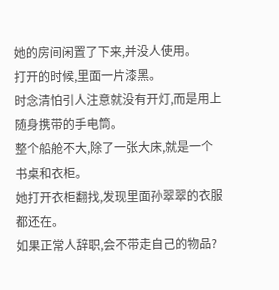她的房间闲置了下来,并没人使用。
打开的时候,里面一片漆黑。
时念清怕引人注意就没有开灯,而是用上随身携带的手电筒。
整个船舱不大,除了一张大床,就是一个书桌和衣柜。
她打开衣柜翻找,发现里面孙翠翠的衣服都还在。
如果正常人辞职,会不带走自己的物品?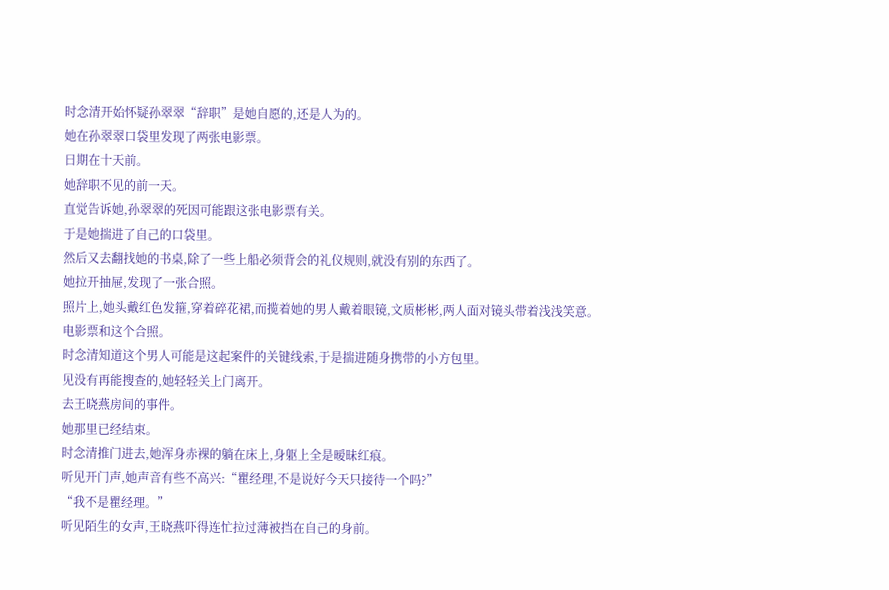时念清开始怀疑孙翠翠“辞职”是她自愿的,还是人为的。
她在孙翠翠口袋里发现了两张电影票。
日期在十天前。
她辞职不见的前一天。
直觉告诉她,孙翠翠的死因可能跟这张电影票有关。
于是她揣进了自己的口袋里。
然后又去翻找她的书桌,除了一些上船必须背会的礼仪规则,就没有别的东西了。
她拉开抽屉,发现了一张合照。
照片上,她头戴红色发箍,穿着碎花裙,而揽着她的男人戴着眼镜,文质彬彬,两人面对镜头带着浅浅笑意。
电影票和这个合照。
时念清知道这个男人可能是这起案件的关键线索,于是揣进随身携带的小方包里。
见没有再能搜查的,她轻轻关上门离开。
去王晓燕房间的事件。
她那里已经结束。
时念清推门进去,她浑身赤裸的躺在床上,身躯上全是暧昧红痕。
听见开门声,她声音有些不高兴:“瞿经理,不是说好今天只接待一个吗?”
“我不是瞿经理。”
听见陌生的女声,王晓燕吓得连忙拉过薄被挡在自己的身前。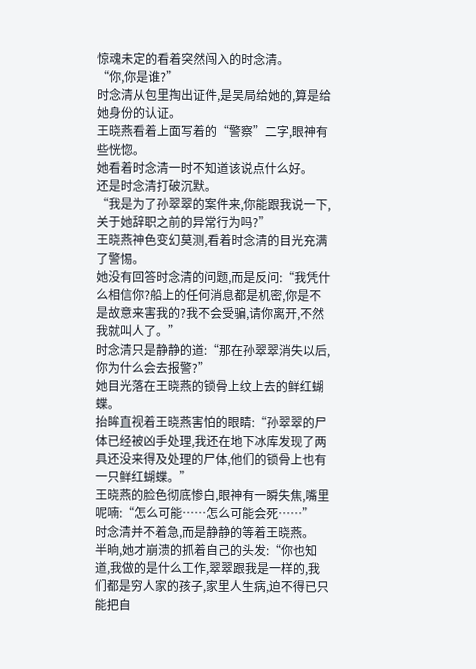惊魂未定的看着突然闯入的时念清。
“你,你是谁?”
时念清从包里掏出证件,是吴局给她的,算是给她身份的认证。
王晓燕看着上面写着的“警察”二字,眼神有些恍惚。
她看着时念清一时不知道该说点什么好。
还是时念清打破沉默。
“我是为了孙翠翠的案件来,你能跟我说一下,关于她辞职之前的异常行为吗?”
王晓燕神色变幻莫测,看着时念清的目光充满了警惕。
她没有回答时念清的问题,而是反问:“我凭什么相信你?船上的任何消息都是机密,你是不是故意来害我的?我不会受骗,请你离开,不然我就叫人了。”
时念清只是静静的道:“那在孙翠翠消失以后,你为什么会去报警?”
她目光落在王晓燕的锁骨上纹上去的鲜红蝴蝶。
抬眸直视着王晓燕害怕的眼睛:“孙翠翠的尸体已经被凶手处理,我还在地下冰库发现了两具还没来得及处理的尸体,他们的锁骨上也有一只鲜红蝴蝶。”
王晓燕的脸色彻底惨白,眼神有一瞬失焦,嘴里呢喃:“怎么可能……怎么可能会死……”
时念清并不着急,而是静静的等着王晓燕。
半晌,她才崩溃的抓着自己的头发:“你也知道,我做的是什么工作,翠翠跟我是一样的,我们都是穷人家的孩子,家里人生病,迫不得已只能把自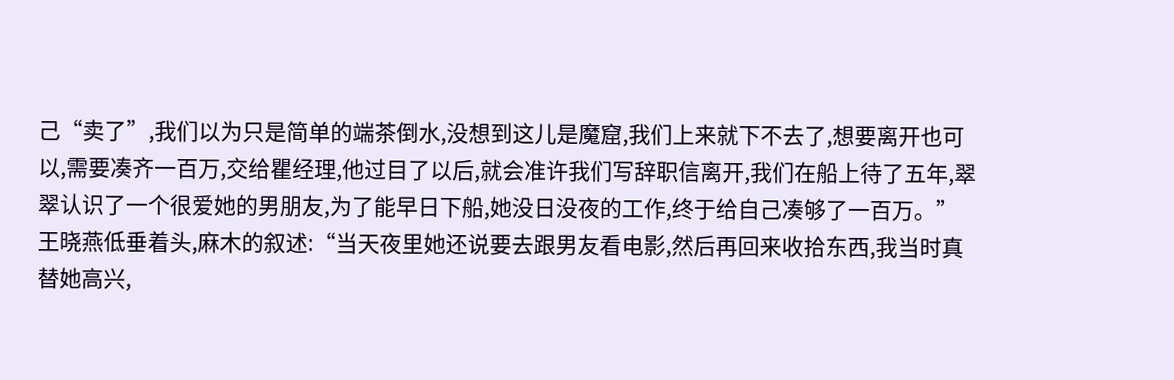己“卖了”,我们以为只是简单的端茶倒水,没想到这儿是魔窟,我们上来就下不去了,想要离开也可以,需要凑齐一百万,交给瞿经理,他过目了以后,就会准许我们写辞职信离开,我们在船上待了五年,翠翠认识了一个很爱她的男朋友,为了能早日下船,她没日没夜的工作,终于给自己凑够了一百万。”
王晓燕低垂着头,麻木的叙述:“当天夜里她还说要去跟男友看电影,然后再回来收拾东西,我当时真替她高兴,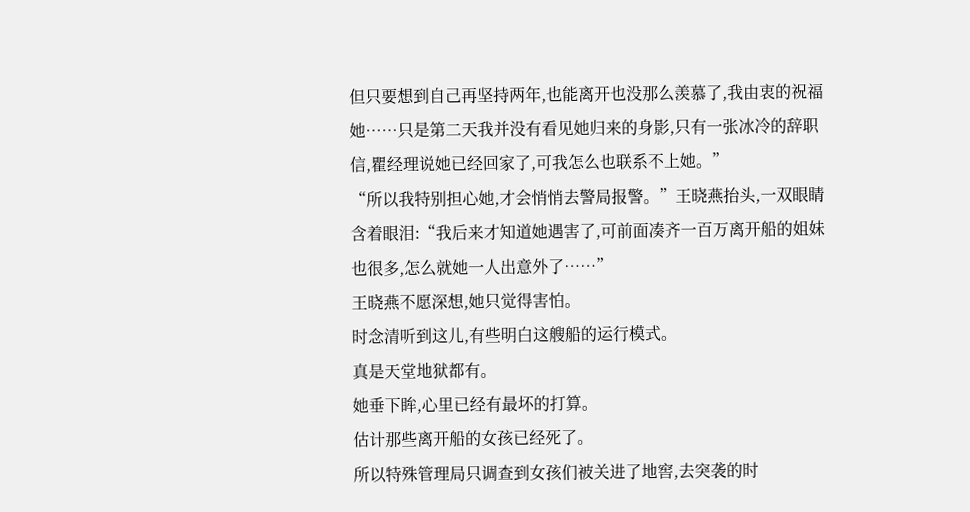但只要想到自己再坚持两年,也能离开也没那么羡慕了,我由衷的祝福她……只是第二天我并没有看见她归来的身影,只有一张冰冷的辞职信,瞿经理说她已经回家了,可我怎么也联系不上她。”
“所以我特别担心她,才会悄悄去警局报警。”王晓燕抬头,一双眼睛含着眼泪:“我后来才知道她遇害了,可前面凑齐一百万离开船的姐妹也很多,怎么就她一人出意外了……”
王晓燕不愿深想,她只觉得害怕。
时念清听到这儿,有些明白这艘船的运行模式。
真是天堂地狱都有。
她垂下眸,心里已经有最坏的打算。
估计那些离开船的女孩已经死了。
所以特殊管理局只调查到女孩们被关进了地窖,去突袭的时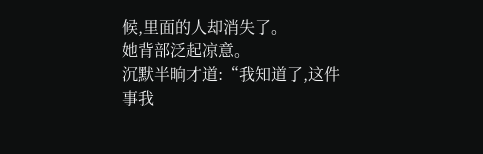候,里面的人却消失了。
她背部泛起凉意。
沉默半晌才道:“我知道了,这件事我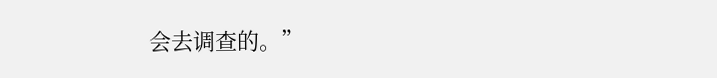会去调查的。”